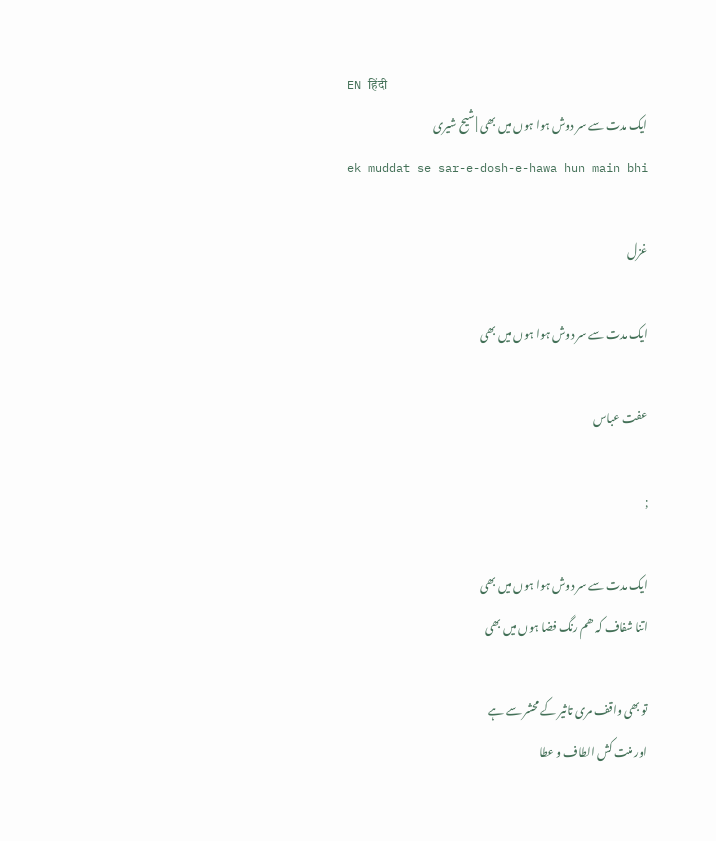EN हिंदी
ایک مدت سے سر دوش ہوا ہوں میں بھی | شیح شیری
ek muddat se sar-e-dosh-e-hawa hun main bhi

غزل

ایک مدت سے سر دوش ہوا ہوں میں بھی

عفت عباس

;

ایک مدت سے سر دوش ہوا ہوں میں بھی
اتنا شفاف کہ ھم رنگ فضا ہوں میں بھی

تو بھی واقف مری تاثیر کے محشر سے ہے
اور منت کش الطاف و عطا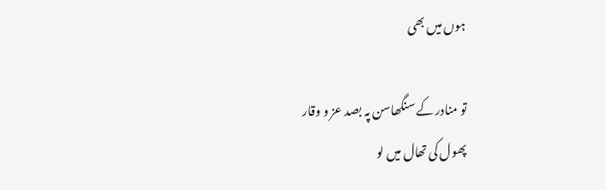ہوں میں بھی

تو منادر کے سنگھاسن پہ بصد عز و وقار
پھول کی تھال میں لو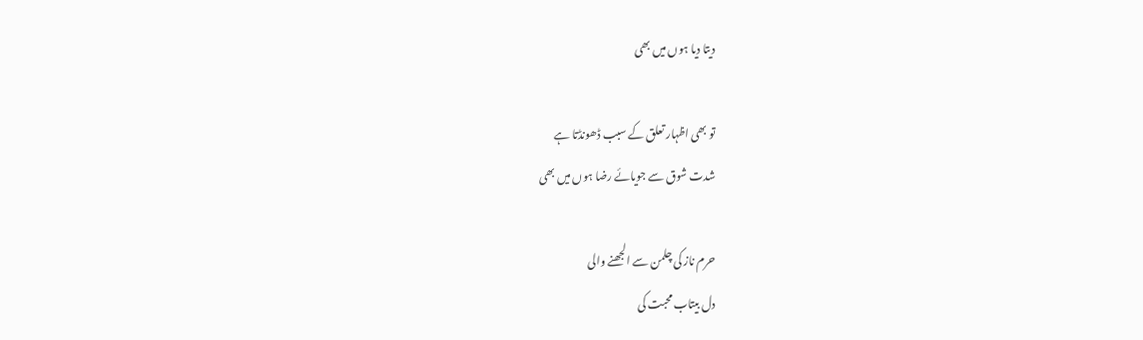دیتا دیا ہوں میں بھی

تو بھی اظہار تعلق کے سبب ڈھونڈتا ہے
شدت شوق سے جویائے رضا ہوں میں بھی

حرم ناز کی چلمن سے الجھنے والی
دل بیتاب محبت کی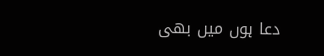دعا ہوں میں بھی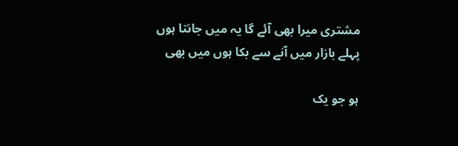مشتری میرا بھی آئے گا یہ میں جانتا ہوں
پہلے بازار میں آنے سے بکا ہوں میں بھی

ہو جو یک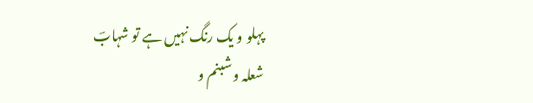پہلو و یک رنگ نہیں ہے تو شہابؔ
شعلہ و شبنم و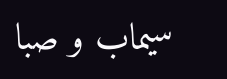سیماب و صبا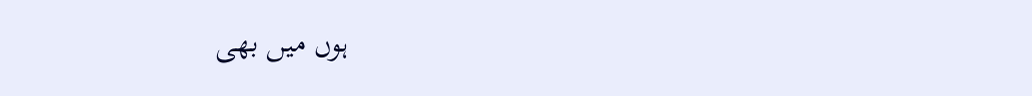ہوں میں بھی